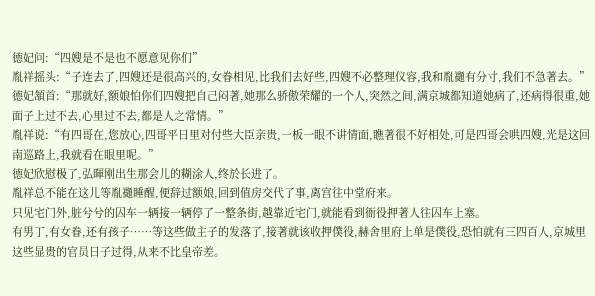德妃问:“四嫂是不是也不愿意见你们”
胤祥摇头:“子连去了,四嫂还是很高兴的,女眷相见,比我们去好些,四嫂不必整理仪容,我和胤禵有分寸,我们不急著去。”
德妃頷首:“那就好,额娘怕你们四嫂把自己闷著,她那么骄傲荣耀的一个人,突然之间,满京城都知道她病了,还病得很重,她面子上过不去,心里过不去,都是人之常情。”
胤祥说:“有四哥在,您放心,四哥平日里对付些大臣亲贵,一板一眼不讲情面,瞧著很不好相处,可是四哥会哄四嫂,光是这回南巡路上,我就看在眼里呢。”
德妃欣慰极了,弘暉刚出生那会儿的糊涂人,终於长进了。
胤祥总不能在这儿等胤禵睡醒,便辞过额娘,回到值房交代了事,离宫往中堂府来。
只见宅门外,脏兮兮的囚车一辆接一辆停了一整条街,越靠近宅门,就能看到衙役押著人往囚车上塞。
有男丁,有女眷,还有孩子……等这些做主子的发落了,接著就该收押僕役,赫舍里府上单是僕役,恐怕就有三四百人,京城里这些显贵的官员日子过得,从来不比皇帝差。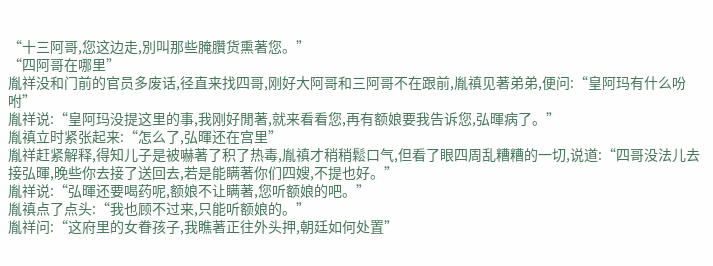“十三阿哥,您这边走,別叫那些腌臢货熏著您。”
“四阿哥在哪里”
胤祥没和门前的官员多废话,径直来找四哥,刚好大阿哥和三阿哥不在跟前,胤禛见著弟弟,便问:“皇阿玛有什么吩咐”
胤祥说:“皇阿玛没提这里的事,我刚好閒著,就来看看您,再有额娘要我告诉您,弘暉病了。”
胤禛立时紧张起来:“怎么了,弘暉还在宫里”
胤祥赶紧解释,得知儿子是被嚇著了积了热毒,胤禛才稍稍鬆口气,但看了眼四周乱糟糟的一切,说道:“四哥没法儿去接弘暉,晚些你去接了送回去,若是能瞒著你们四嫂,不提也好。”
胤祥说:“弘暉还要喝药呢,额娘不让瞒著,您听额娘的吧。”
胤禛点了点头:“我也顾不过来,只能听额娘的。”
胤祥问:“这府里的女眷孩子,我瞧著正往外头押,朝廷如何处置”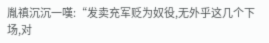胤禛沉沉一嘆:“发卖充军贬为奴役,无外乎这几个下场,对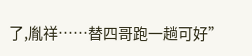了,胤祥……替四哥跑一趟可好”